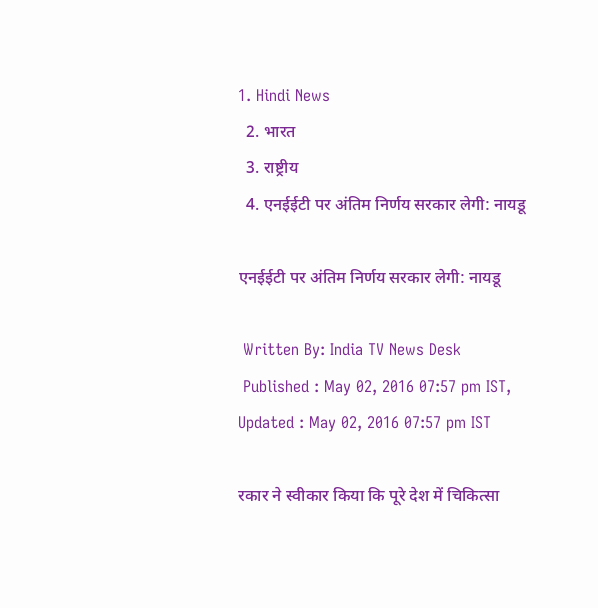1. Hindi News
  2. भारत
  3. राष्ट्रीय
  4. एनईईटी पर अंतिम निर्णय सरकार लेगी: नायडू

एनईईटी पर अंतिम निर्णय सरकार लेगी: नायडू

 Written By: India TV News Desk
 Published : May 02, 2016 07:57 pm IST,  Updated : May 02, 2016 07:57 pm IST

रकार ने स्वीकार किया कि पूरे देश में चिकित्सा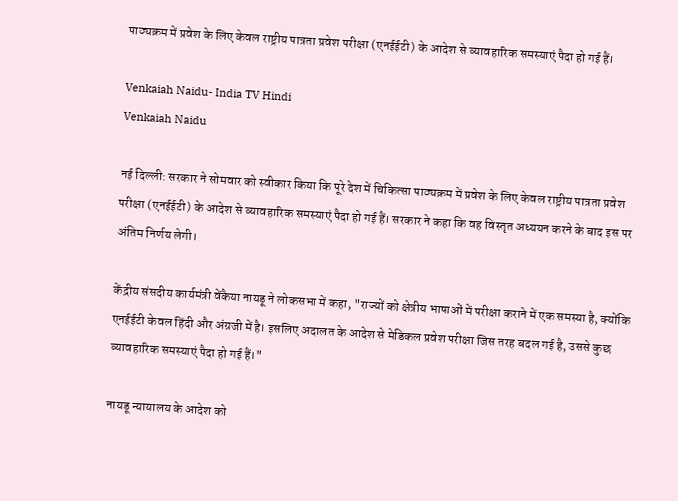पाठ्यक्रम में प्रवेश के लिए केवल राष्ट्रीय पात्रता प्रवेश परीक्षा (एनईईटी) के आदेश से व्यावहारिक समस्याएं पैदा हो गई हैं।

Venkaiah Naidu- India TV Hindi
Venkaiah Naidu

नई दिल्ली: सरकार ने सोमवार को स्वीकार किया कि पूरे देश में चिकित्सा पाठ्यक्रम में प्रवेश के लिए केवल राष्ट्रीय पात्रता प्रवेश परीक्षा (एनईईटी) के आदेश से व्यावहारिक समस्याएं पैदा हो गई हैं। सरकार ने कहा कि वह विस्तृत अध्ययन करने के बाद इस पर अंतिम निर्णय लेगी।

केंद्रीय संसदीय कार्यमंत्री वेंकैया नायडू ने लोकसभा में कहा, "राज्यों को क्षेत्रीय भाषाओं में परीक्षा कराने में एक समस्या है, क्योंकि एनईईटी केवल हिंदी और अंग्रजी में है। इसलिए अदालत के आदेश से मेडिकल प्रवेश परीक्षा जिस तरह बदल गई है, उससे कुछ व्यावहारिक समस्याएं पैदा हो गई हैं।"

नायडू न्यायालय के आदेश को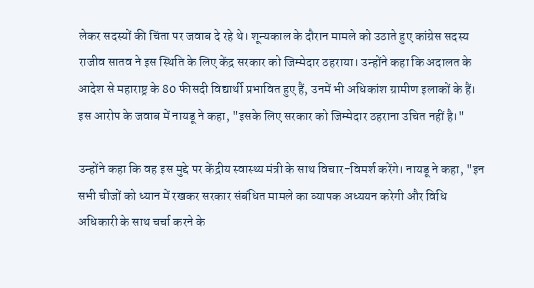लेकर सदस्यों की चिंता पर जवाब दे रहे थे। शून्यकाल के दौरान मामले को उठाते हुए कांग्रेस सदस्य राजीव सातव ने इस स्थिति के लिए केंद्र सरकार को जिम्मेदार ठहराया। उन्होंने कहा कि अदालत के आदेश से महाराष्ट्र के 80 फीसदी विद्यार्थी प्रभावित हुए हैं, उनमें भी अधिकांश ग्रामीण इलाकों के हैं। इस आरोप के जवाब में नायडू ने कहा, "इसके लिए सरकार को जिम्मेदार ठहराना उचित नहीं है।"

उन्होंने कहा कि वह इस मुद्दे पर केंद्रीय स्वास्थ्य मंत्री के साथ विचार-विमर्श करेंगे। नायडू ने कहा, "इन सभी चीजों को ध्यान में रखकर सरकार संबंधित मामले का व्यापक अध्ययन करेगी और विधि अधिकारी के साथ चर्चा करने के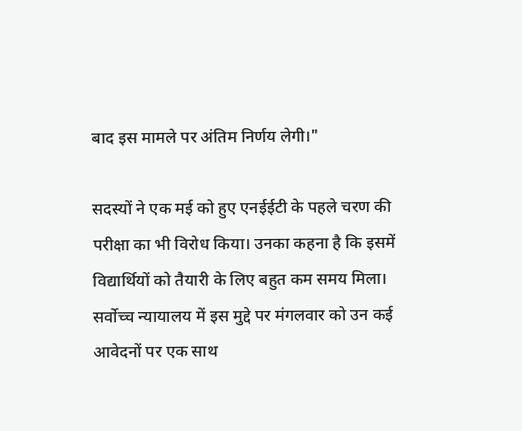बाद इस मामले पर अंतिम निर्णय लेगी।"

सदस्यों ने एक मई को हुए एनईईटी के पहले चरण की परीक्षा का भी विरोध किया। उनका कहना है कि इसमें विद्यार्थियों को तैयारी के लिए बहुत कम समय मिला। सर्वोच्च न्यायालय में इस मुद्दे पर मंगलवार को उन कई आवेदनों पर एक साथ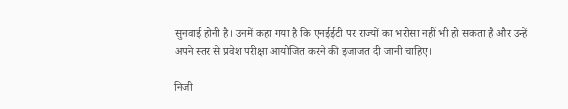सुनवाई होनी है। उनमें कहा गया है कि एनईईटी पर राज्यों का भरोसा नहीं भी हो सकता है और उन्हें अपने स्तर से प्रवेश परीक्षा आयोजित करने की इजाजत दी जानी चाहिए।

निजी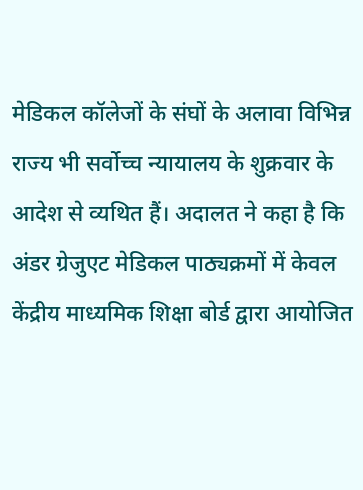मेडिकल कॉलेजों के संघों के अलावा विभिन्न राज्य भी सर्वोच्च न्यायालय के शुक्रवार के आदेश से व्यथित हैं। अदालत ने कहा है कि अंडर ग्रेजुएट मेडिकल पाठ्यक्रमों में केवल केंद्रीय माध्यमिक शिक्षा बोर्ड द्वारा आयोजित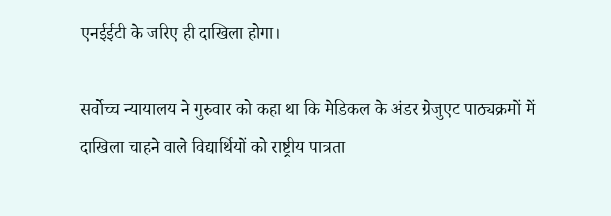एनईईटी के जरिए ही दाखिला होगा।

सर्वोच्च न्यायालय ने गुरुवार को कहा था कि मेडिकल के अंडर ग्रेजुएट पाठ्यक्रमों में दाखिला चाहने वाले विद्यार्थियों को राष्ट्रीय पात्रता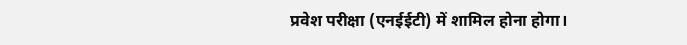प्रवेश परीक्षा (एनईईटी) में शामिल होना होगा।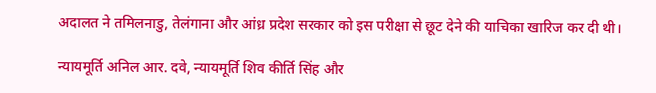अदालत ने तमिलनाडु, तेलंगाना और आंध्र प्रदेश सरकार को इस परीक्षा से छूट देने की याचिका खारिज कर दी थी।

न्यायमूर्ति अनिल आर. दवे, न्यायमूर्ति शिव कीर्ति सिंह और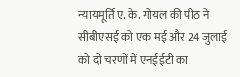न्यायमूर्ति ए. के. गोयल की पीठ ने सीबीएसई को एक मई और 24 जुलाई को दो चरणों में एनईईटी का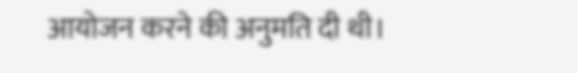आयोजन करने की अनुमति दी थी।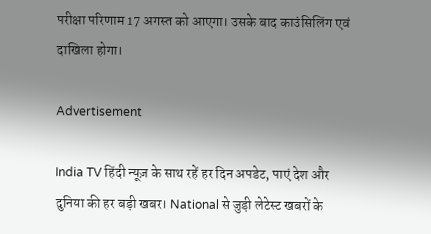परीक्षा परिणाम 17 अगस्त को आएगा। उसके बाद काउंसिलिंग एवं दाखिला होगा।

Advertisement

India TV हिंदी न्यूज़ के साथ रहें हर दिन अपडेट, पाएं देश और दुनिया की हर बड़ी खबर। National से जुड़ी लेटेस्ट खबरों के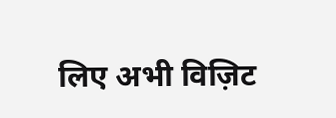लिए अभी विज़िट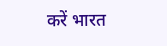करें भारत